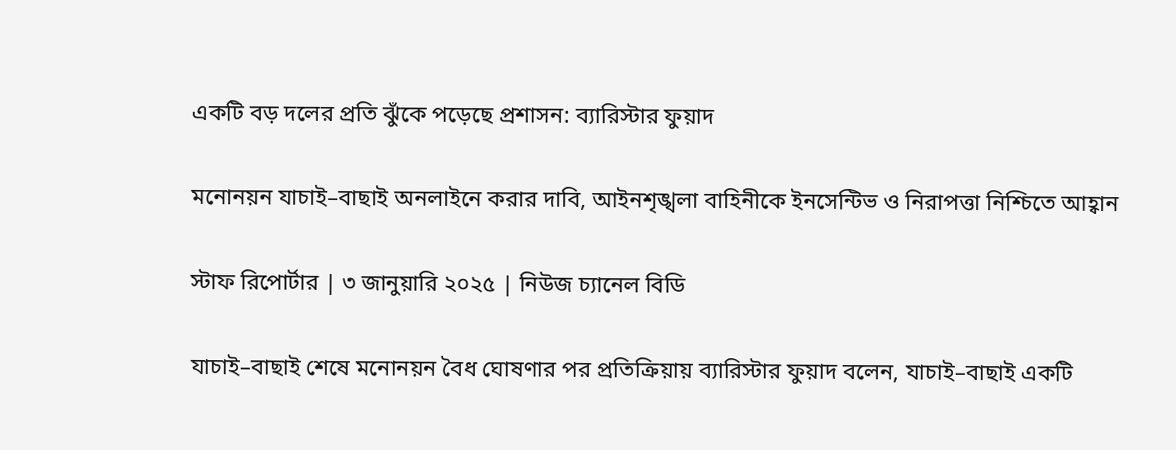একটি বড় দলের প্রতি ঝুঁকে পড়েছে প্রশাসন: ব্যারিস্টার ফুয়াদ

মনোনয়ন যাচাই–বাছাই অনলাইনে করার দাবি, আইনশৃঙ্খলা বাহিনীকে ইনসেন্টিভ ও নিরাপত্তা নিশ্চিতে আহ্বান

স্টাফ রিপোর্টার | ৩ জানুয়ারি ২০২৫ | নিউজ চ্যানেল বিডি

যাচাই–বাছাই শেষে মনোনয়ন বৈধ ঘোষণার পর প্রতিক্রিয়ায় ব্যারিস্টার ফুয়াদ বলেন, যাচাই–বাছাই একটি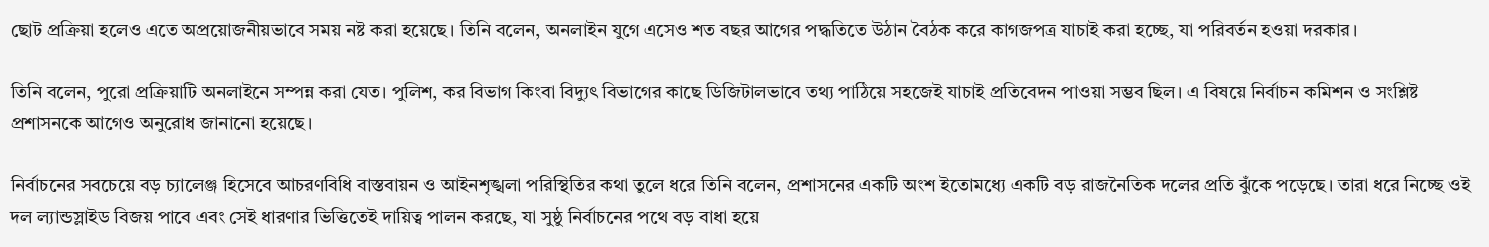ছোট প্রক্রিয়া হলেও এতে অপ্রয়োজনীয়ভাবে সময় নষ্ট করা হয়েছে। তিনি বলেন, অনলাইন যুগে এসেও শত বছর আগের পদ্ধতিতে উঠান বৈঠক করে কাগজপত্র যাচাই করা হচ্ছে, যা পরিবর্তন হওয়া দরকার।

তিনি বলেন, পুরো প্রক্রিয়াটি অনলাইনে সম্পন্ন করা যেত। পুলিশ, কর বিভাগ কিংবা বিদ্যুৎ বিভাগের কাছে ডিজিটালভাবে তথ্য পাঠিয়ে সহজেই যাচাই প্রতিবেদন পাওয়া সম্ভব ছিল। এ বিষয়ে নির্বাচন কমিশন ও সংশ্লিষ্ট প্রশাসনকে আগেও অনুরোধ জানানো হয়েছে।

নির্বাচনের সবচেয়ে বড় চ্যালেঞ্জ হিসেবে আচরণবিধি বাস্তবায়ন ও আইনশৃঙ্খলা পরিস্থিতির কথা তুলে ধরে তিনি বলেন, প্রশাসনের একটি অংশ ইতোমধ্যে একটি বড় রাজনৈতিক দলের প্রতি ঝুঁকে পড়েছে। তারা ধরে নিচ্ছে ওই দল ল্যান্ডস্লাইড বিজয় পাবে এবং সেই ধারণার ভিত্তিতেই দায়িত্ব পালন করছে, যা সুষ্ঠু নির্বাচনের পথে বড় বাধা হয়ে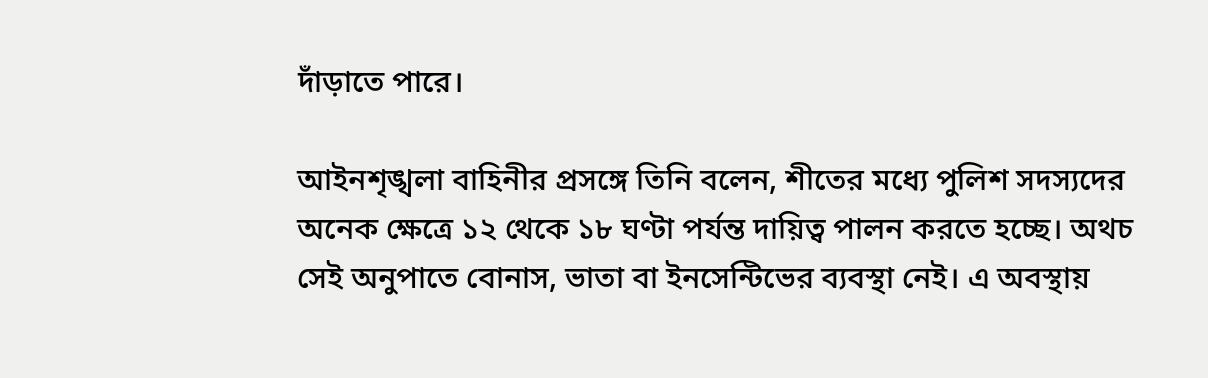দাঁড়াতে পারে।

আইনশৃঙ্খলা বাহিনীর প্রসঙ্গে তিনি বলেন, শীতের মধ্যে পুলিশ সদস্যদের অনেক ক্ষেত্রে ১২ থেকে ১৮ ঘণ্টা পর্যন্ত দায়িত্ব পালন করতে হচ্ছে। অথচ সেই অনুপাতে বোনাস, ভাতা বা ইনসেন্টিভের ব্যবস্থা নেই। এ অবস্থায়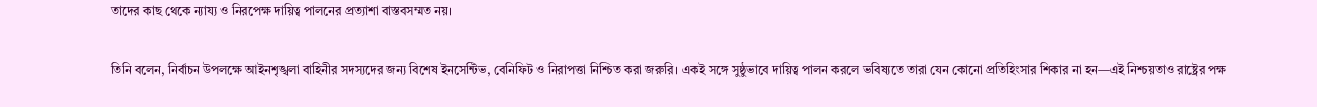তাদের কাছ থেকে ন্যায্য ও নিরপেক্ষ দায়িত্ব পালনের প্রত্যাশা বাস্তবসম্মত নয়।

তিনি বলেন, নির্বাচন উপলক্ষে আইনশৃঙ্খলা বাহিনীর সদস্যদের জন্য বিশেষ ইনসেন্টিভ, বেনিফিট ও নিরাপত্তা নিশ্চিত করা জরুরি। একই সঙ্গে সুষ্ঠুভাবে দায়িত্ব পালন করলে ভবিষ্যতে তারা যেন কোনো প্রতিহিংসার শিকার না হন—এই নিশ্চয়তাও রাষ্ট্রের পক্ষ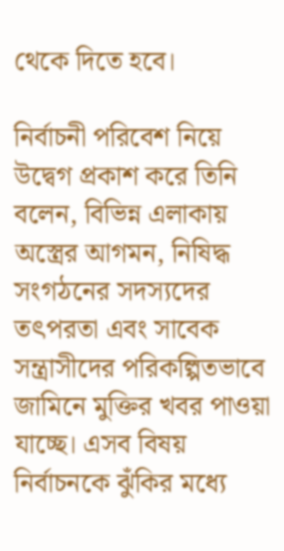থেকে দিতে হবে।

নির্বাচনী পরিবেশ নিয়ে উদ্বেগ প্রকাশ করে তিনি বলেন, বিভিন্ন এলাকায় অস্ত্রের আগমন, নিষিদ্ধ সংগঠনের সদস্যদের তৎপরতা এবং সাবেক সন্ত্রাসীদের পরিকল্পিতভাবে জামিনে মুক্তির খবর পাওয়া যাচ্ছে। এসব বিষয় নির্বাচনকে ঝুঁকির মধ্যে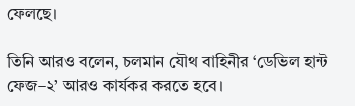ফেলছে।

তিনি আরও বলেন, চলমান যৌথ বাহিনীর ‘ডেভিল হান্ট ফেজ–২’ আরও কার্যকর করতে হবে।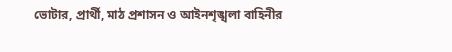ভোটার, প্রার্থী, মাঠ প্রশাসন ও আইনশৃঙ্খলা বাহিনীর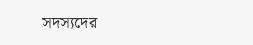সদস্যদের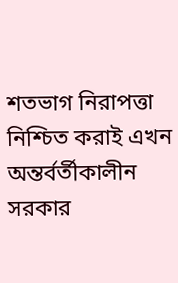শতভাগ নিরাপত্তা নিশ্চিত করাই এখন অন্তর্বর্তীকালীন সরকার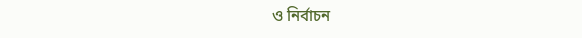ও নির্বাচন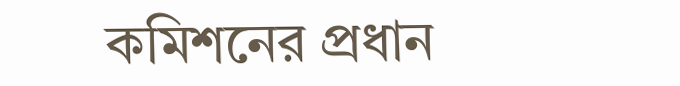কমিশনের প্রধান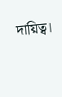দায়িত্ব।